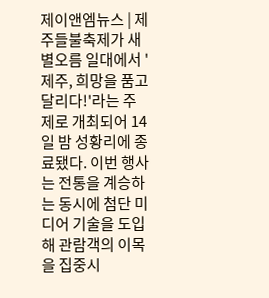제이앤엠뉴스 | 제주들불축제가 새별오름 일대에서 '제주, 희망을 품고 달리다!'라는 주제로 개최되어 14일 밤 성황리에 종료됐다. 이번 행사는 전통을 계승하는 동시에 첨단 미디어 기술을 도입해 관람객의 이목을 집중시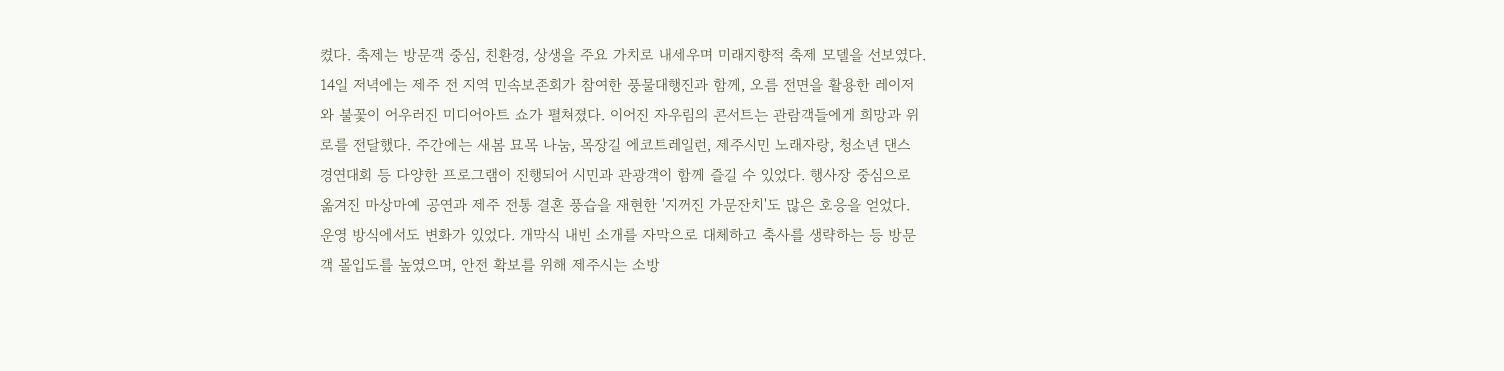켰다. 축제는 방문객 중심, 친환경, 상생을 주요 가치로 내세우며 미래지향적 축제 모델을 선보였다. 14일 저녁에는 제주 전 지역 민속보존회가 참여한 풍물대행진과 함께, 오름 전면을 활용한 레이저와 불꽃이 어우러진 미디어아트 쇼가 펼쳐졌다. 이어진 자우림의 콘서트는 관람객들에게 희망과 위로를 전달했다. 주간에는 새봄 묘목 나눔, 목장길 에코트레일런, 제주시민 노래자랑, 청소년 댄스 경연대회 등 다양한 프로그램이 진행되어 시민과 관광객이 함께 즐길 수 있었다. 행사장 중심으로 옮겨진 마상마예 공연과 제주 전통 결혼 풍습을 재현한 '지꺼진 가문잔치'도 많은 호응을 얻었다. 운영 방식에서도 변화가 있었다. 개막식 내빈 소개를 자막으로 대체하고 축사를 생략하는 등 방문객 몰입도를 높였으며, 안전 확보를 위해 제주시는 소방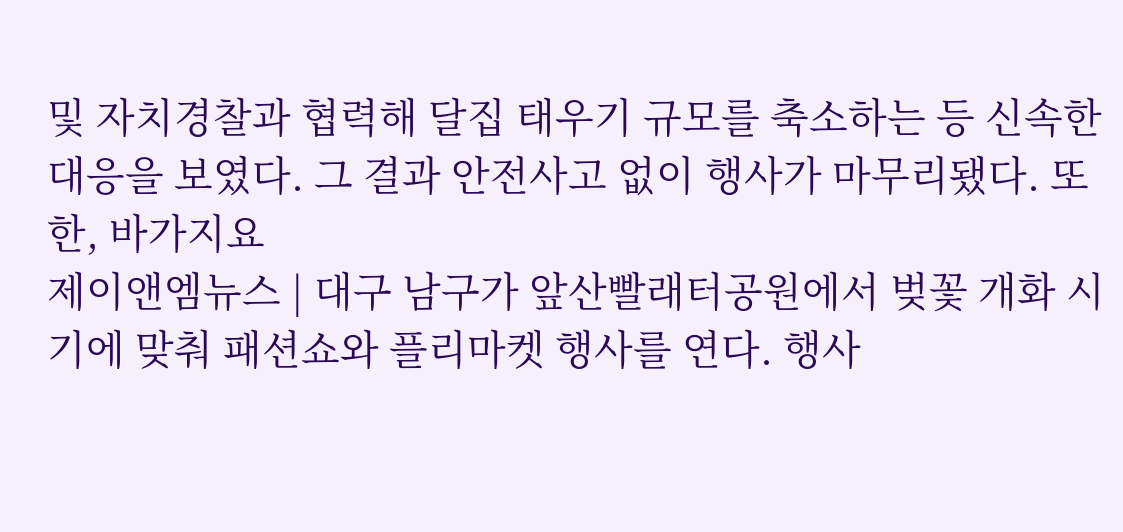및 자치경찰과 협력해 달집 태우기 규모를 축소하는 등 신속한 대응을 보였다. 그 결과 안전사고 없이 행사가 마무리됐다. 또한, 바가지요
제이앤엠뉴스 | 대구 남구가 앞산빨래터공원에서 벚꽃 개화 시기에 맞춰 패션쇼와 플리마켓 행사를 연다. 행사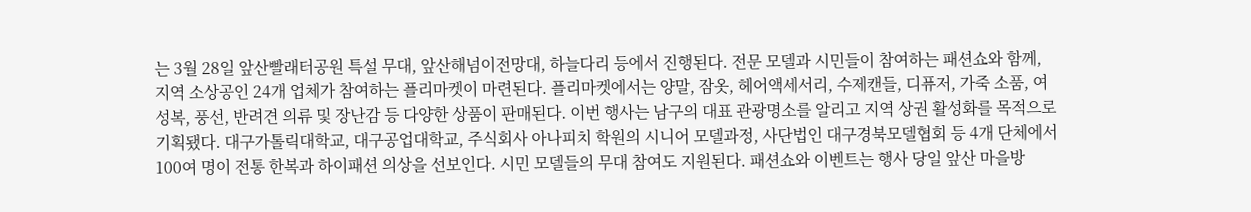는 3월 28일 앞산빨래터공원 특설 무대, 앞산해넘이전망대, 하늘다리 등에서 진행된다. 전문 모델과 시민들이 참여하는 패션쇼와 함께, 지역 소상공인 24개 업체가 참여하는 플리마켓이 마련된다. 플리마켓에서는 양말, 잠옷, 헤어액세서리, 수제캔들, 디퓨저, 가죽 소품, 여성복, 풍선, 반려견 의류 및 장난감 등 다양한 상품이 판매된다. 이번 행사는 남구의 대표 관광명소를 알리고 지역 상권 활성화를 목적으로 기획됐다. 대구가톨릭대학교, 대구공업대학교, 주식회사 아나피치 학원의 시니어 모델과정, 사단법인 대구경북모델협회 등 4개 단체에서 100여 명이 전통 한복과 하이패션 의상을 선보인다. 시민 모델들의 무대 참여도 지원된다. 패션쇼와 이벤트는 행사 당일 앞산 마을방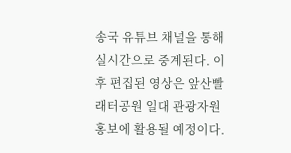송국 유튜브 채널을 통해 실시간으로 중계된다. 이후 편집된 영상은 앞산빨래터공원 일대 관광자원 홍보에 활용될 예정이다.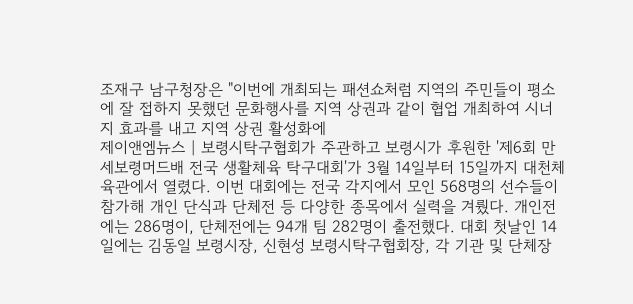조재구 남구청장은 "이번에 개최되는 패션쇼처럼 지역의 주민들이 평소에 잘 접하지 못했던 문화행사를 지역 상권과 같이 협업 개최하여 시너지 효과를 내고 지역 상권 활성화에
제이앤엠뉴스 | 보령시탁구협회가 주관하고 보령시가 후원한 '제6회 만세보령머드배 전국 생활체육 탁구대회'가 3월 14일부터 15일까지 대천체육관에서 열렸다. 이번 대회에는 전국 각지에서 모인 568명의 선수들이 참가해 개인 단식과 단체전 등 다양한 종목에서 실력을 겨뤘다. 개인전에는 286명이, 단체전에는 94개 팀 282명이 출전했다. 대회 첫날인 14일에는 김동일 보령시장, 신현성 보령시탁구협회장, 각 기관 및 단체장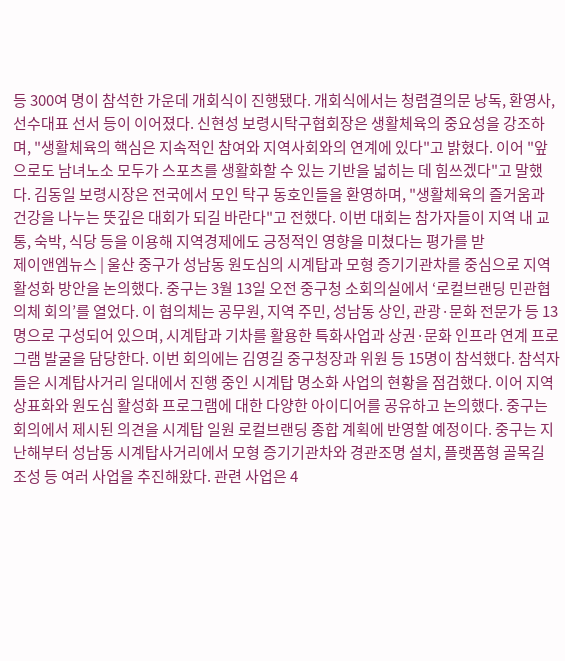등 300여 명이 참석한 가운데 개회식이 진행됐다. 개회식에서는 청렴결의문 낭독, 환영사, 선수대표 선서 등이 이어졌다. 신현성 보령시탁구협회장은 생활체육의 중요성을 강조하며, "생활체육의 핵심은 지속적인 참여와 지역사회와의 연계에 있다"고 밝혔다. 이어 "앞으로도 남녀노소 모두가 스포츠를 생활화할 수 있는 기반을 넓히는 데 힘쓰겠다"고 말했다. 김동일 보령시장은 전국에서 모인 탁구 동호인들을 환영하며, "생활체육의 즐거움과 건강을 나누는 뜻깊은 대회가 되길 바란다"고 전했다. 이번 대회는 참가자들이 지역 내 교통, 숙박, 식당 등을 이용해 지역경제에도 긍정적인 영향을 미쳤다는 평가를 받
제이앤엠뉴스 | 울산 중구가 성남동 원도심의 시계탑과 모형 증기기관차를 중심으로 지역 활성화 방안을 논의했다. 중구는 3월 13일 오전 중구청 소회의실에서 ‘로컬브랜딩 민관협의체 회의’를 열었다. 이 협의체는 공무원, 지역 주민, 성남동 상인, 관광·문화 전문가 등 13명으로 구성되어 있으며, 시계탑과 기차를 활용한 특화사업과 상권·문화 인프라 연계 프로그램 발굴을 담당한다. 이번 회의에는 김영길 중구청장과 위원 등 15명이 참석했다. 참석자들은 시계탑사거리 일대에서 진행 중인 시계탑 명소화 사업의 현황을 점검했다. 이어 지역 상표화와 원도심 활성화 프로그램에 대한 다양한 아이디어를 공유하고 논의했다. 중구는 회의에서 제시된 의견을 시계탑 일원 로컬브랜딩 종합 계획에 반영할 예정이다. 중구는 지난해부터 성남동 시계탑사거리에서 모형 증기기관차와 경관조명 설치, 플랫폼형 골목길 조성 등 여러 사업을 추진해왔다. 관련 사업은 4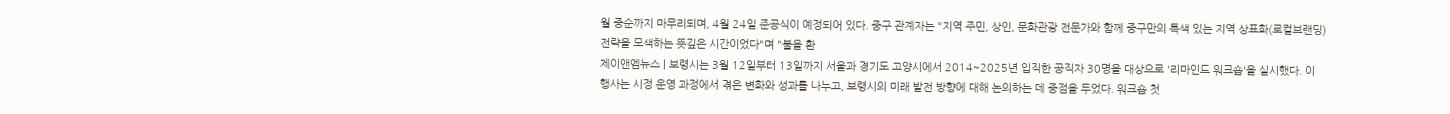월 중순까지 마무리되며, 4월 24일 준공식이 예정되어 있다. 중구 관계자는 "지역 주민, 상인, 문화관광 전문가와 함께 중구만의 특색 있는 지역 상표화(로컬브랜딩) 전략을 모색하는 뜻깊은 시간이었다"며 "불을 환
제이앤엠뉴스 | 보령시는 3월 12일부터 13일까지 서울과 경기도 고양시에서 2014~2025년 입직한 공직자 30명을 대상으로 '리마인드 워크숍'을 실시했다. 이 행사는 시정 운영 과정에서 겪은 변화와 성과를 나누고, 보령시의 미래 발전 방향에 대해 논의하는 데 중점을 두었다. 워크숍 첫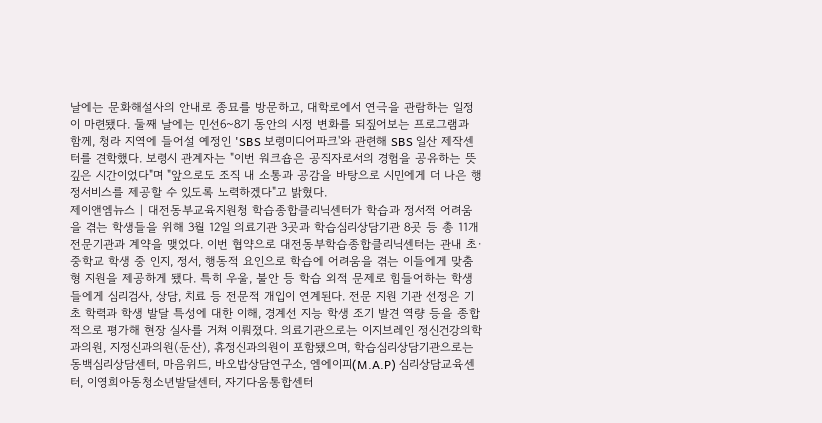날에는 문화해설사의 안내로 종묘를 방문하고, 대학로에서 연극을 관람하는 일정이 마련됐다. 둘째 날에는 민선6~8기 동안의 시정 변화를 되짚어보는 프로그램과 함께, 청라 지역에 들어설 예정인 'SBS 보령미디어파크'와 관련해 SBS 일산 제작센터를 견학했다. 보령시 관계자는 "이번 워크숍은 공직자로서의 경험을 공유하는 뜻깊은 시간이었다"며 "앞으로도 조직 내 소통과 공감을 바탕으로 시민에게 더 나은 행정서비스를 제공할 수 있도록 노력하겠다"고 밝혔다.
제이앤엠뉴스 | 대전동부교육지원청 학습종합클리닉센터가 학습과 정서적 어려움을 겪는 학생들을 위해 3월 12일 의료기관 3곳과 학습심리상담기관 8곳 등 총 11개 전문기관과 계약을 맺었다. 이번 협약으로 대전동부학습종합클리닉센터는 관내 초·중학교 학생 중 인지, 정서, 행동적 요인으로 학습에 어려움을 겪는 이들에게 맞춤형 지원을 제공하게 됐다. 특히 우울, 불안 등 학습 외적 문제로 힘들어하는 학생들에게 심리검사, 상담, 치료 등 전문적 개입이 연계된다. 전문 지원 기관 선정은 기초 학력과 학생 발달 특성에 대한 이해, 경계선 지능 학생 조기 발견 역량 등을 종합적으로 평가해 현장 실사를 거쳐 이뤄졌다. 의료기관으로는 이지브레인 정신건강의학과의원, 지정신과의원(둔산), 휴정신과의원이 포함됐으며, 학습심리상담기관으로는 동백심리상담센터, 마음위드, 바오밥상담연구소, 엠에이피(M.A.P) 심리상담교육센터, 이영희아동청소년발달센터, 자기다움통합센터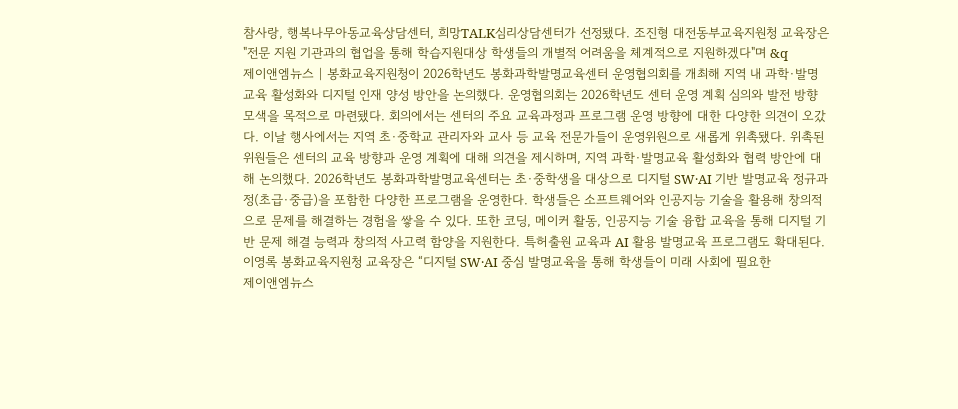참사랑, 행복나무아동교육상담센터, 희망TALK심리상담센터가 선정됐다. 조진형 대전동부교육지원청 교육장은 "전문 지원 기관과의 협업을 통해 학습지원대상 학생들의 개별적 어려움을 체계적으로 지원하겠다"며 &q
제이앤엠뉴스 | 봉화교육지원청이 2026학년도 봉화과학발명교육센터 운영협의회를 개최해 지역 내 과학·발명교육 활성화와 디지털 인재 양성 방안을 논의했다. 운영협의회는 2026학년도 센터 운영 계획 심의와 발전 방향 모색을 목적으로 마련됐다. 회의에서는 센터의 주요 교육과정과 프로그램 운영 방향에 대한 다양한 의견이 오갔다. 이날 행사에서는 지역 초·중학교 관리자와 교사 등 교육 전문가들이 운영위원으로 새롭게 위촉됐다. 위촉된 위원들은 센터의 교육 방향과 운영 계획에 대해 의견을 제시하며, 지역 과학·발명교육 활성화와 협력 방안에 대해 논의했다. 2026학년도 봉화과학발명교육센터는 초·중학생을 대상으로 디지털 SW·AI 기반 발명교육 정규과정(초급·중급)을 포함한 다양한 프로그램을 운영한다. 학생들은 소프트웨어와 인공지능 기술을 활용해 창의적으로 문제를 해결하는 경험을 쌓을 수 있다. 또한 코딩, 메이커 활동, 인공지능 기술 융합 교육을 통해 디지털 기반 문제 해결 능력과 창의적 사고력 함양을 지원한다. 특허출원 교육과 AI 활용 발명교육 프로그램도 확대된다. 이영록 봉화교육지원청 교육장은 “디지털 SW·AI 중심 발명교육을 통해 학생들이 미래 사회에 필요한
제이앤엠뉴스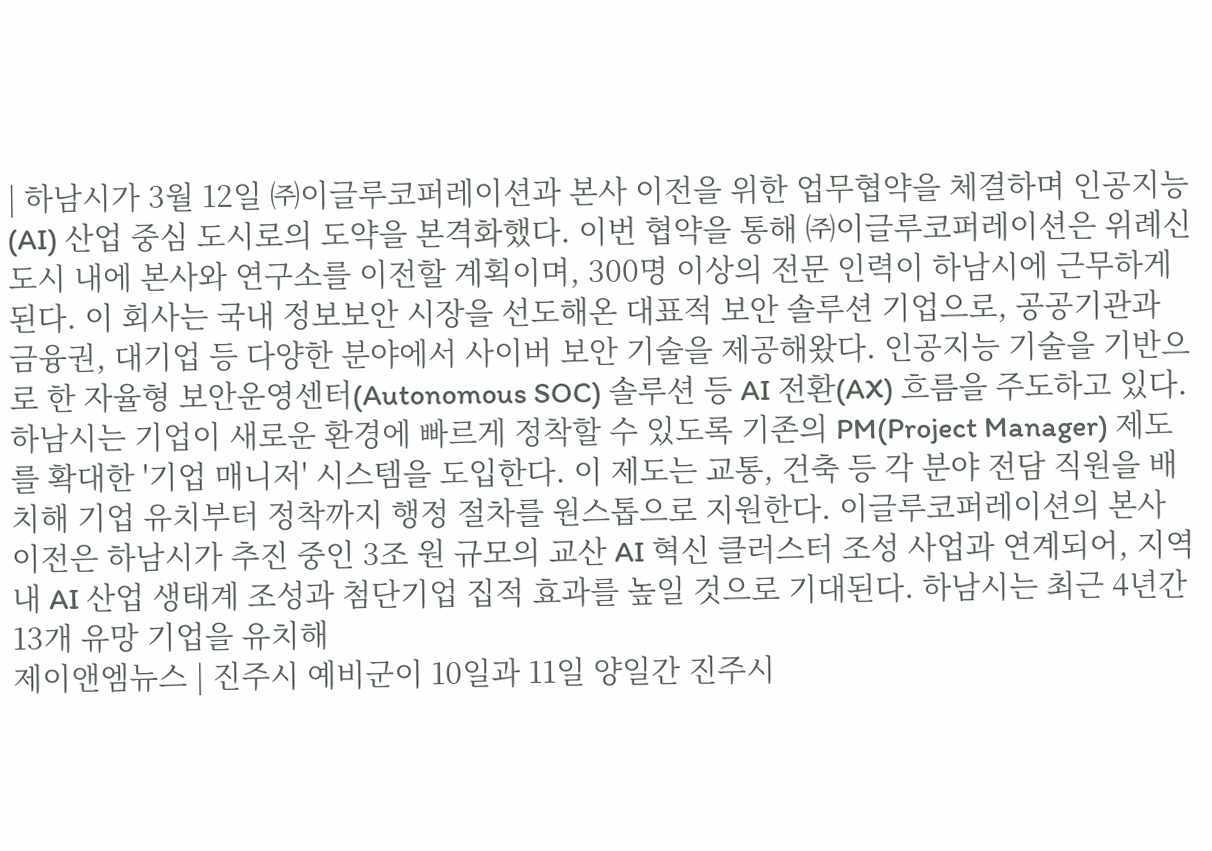| 하남시가 3월 12일 ㈜이글루코퍼레이션과 본사 이전을 위한 업무협약을 체결하며 인공지능(AI) 산업 중심 도시로의 도약을 본격화했다. 이번 협약을 통해 ㈜이글루코퍼레이션은 위례신도시 내에 본사와 연구소를 이전할 계획이며, 300명 이상의 전문 인력이 하남시에 근무하게 된다. 이 회사는 국내 정보보안 시장을 선도해온 대표적 보안 솔루션 기업으로, 공공기관과 금융권, 대기업 등 다양한 분야에서 사이버 보안 기술을 제공해왔다. 인공지능 기술을 기반으로 한 자율형 보안운영센터(Autonomous SOC) 솔루션 등 AI 전환(AX) 흐름을 주도하고 있다. 하남시는 기업이 새로운 환경에 빠르게 정착할 수 있도록 기존의 PM(Project Manager) 제도를 확대한 '기업 매니저' 시스템을 도입한다. 이 제도는 교통, 건축 등 각 분야 전담 직원을 배치해 기업 유치부터 정착까지 행정 절차를 원스톱으로 지원한다. 이글루코퍼레이션의 본사 이전은 하남시가 추진 중인 3조 원 규모의 교산 AI 혁신 클러스터 조성 사업과 연계되어, 지역 내 AI 산업 생태계 조성과 첨단기업 집적 효과를 높일 것으로 기대된다. 하남시는 최근 4년간 13개 유망 기업을 유치해
제이앤엠뉴스 | 진주시 예비군이 10일과 11일 양일간 진주시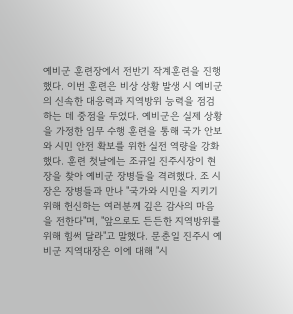예비군 훈련장에서 전반기 작계훈련을 진행했다. 이번 훈련은 비상 상황 발생 시 예비군의 신속한 대응력과 지역방위 능력을 점검하는 데 중점을 두었다. 예비군은 실제 상황을 가정한 임무 수행 훈련을 통해 국가 안보와 시민 안전 확보를 위한 실전 역량을 강화했다. 훈련 첫날에는 조규일 진주시장이 현장을 찾아 예비군 장병들을 격려했다. 조 시장은 장병들과 만나 "국가와 시민을 지키기 위해 헌신하는 여러분께 깊은 감사의 마음을 전한다"며, "앞으로도 든든한 지역방위를 위해 힘써 달라"고 말했다. 문춘일 진주시 예비군 지역대장은 이에 대해 "시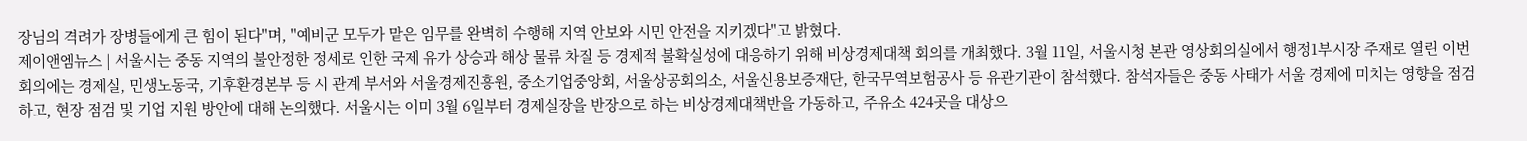장님의 격려가 장병들에게 큰 힘이 된다"며, "예비군 모두가 맡은 임무를 완벽히 수행해 지역 안보와 시민 안전을 지키겠다"고 밝혔다.
제이앤엠뉴스 | 서울시는 중동 지역의 불안정한 정세로 인한 국제 유가 상승과 해상 물류 차질 등 경제적 불확실성에 대응하기 위해 비상경제대책 회의를 개최했다. 3월 11일, 서울시청 본관 영상회의실에서 행정1부시장 주재로 열린 이번 회의에는 경제실, 민생노동국, 기후환경본부 등 시 관계 부서와 서울경제진흥원, 중소기업중앙회, 서울상공회의소, 서울신용보증재단, 한국무역보험공사 등 유관기관이 참석했다. 참석자들은 중동 사태가 서울 경제에 미치는 영향을 점검하고, 현장 점검 및 기업 지원 방안에 대해 논의했다. 서울시는 이미 3월 6일부터 경제실장을 반장으로 하는 비상경제대책반을 가동하고, 주유소 424곳을 대상으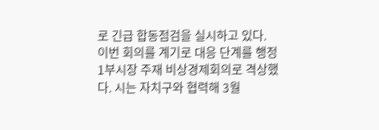로 긴급 합동점검을 실시하고 있다. 이번 회의를 계기로 대응 단계를 행정1부시장 주재 비상경제회의로 격상했다. 시는 자치구와 협력해 3월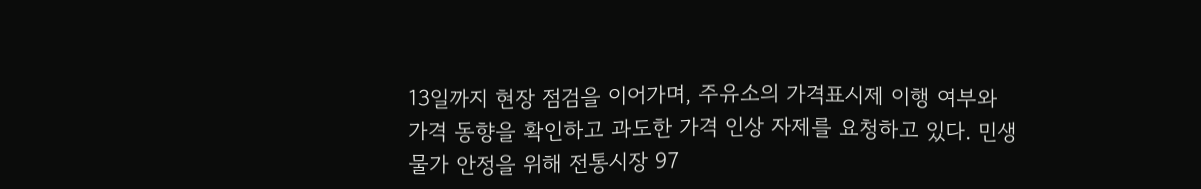13일까지 현장 점검을 이어가며, 주유소의 가격표시제 이행 여부와 가격 동향을 확인하고 과도한 가격 인상 자제를 요청하고 있다. 민생 물가 안정을 위해 전통시장 97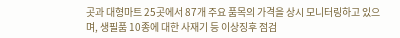곳과 대형마트 25곳에서 87개 주요 품목의 가격을 상시 모니터링하고 있으며, 생필품 10종에 대한 사재기 등 이상징후 점검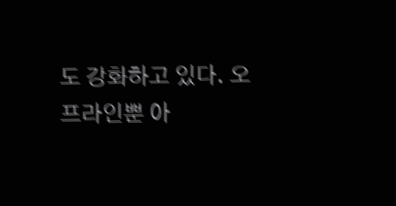도 강화하고 있다. 오프라인뿐 아